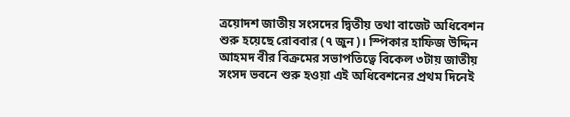ত্রয়োদশ জাতীয় সংসদের দ্বিতীয় তথা বাজেট অধিবেশন শুরু হয়েছে রোববার (৭ জুন)। স্পিকার হাফিজ উদ্দিন আহমদ বীর বিক্রমের সভাপতিত্বে বিকেল ৩টায় জাতীয় সংসদ ভবনে শুরু হওয়া এই অধিবেশনের প্রথম দিনেই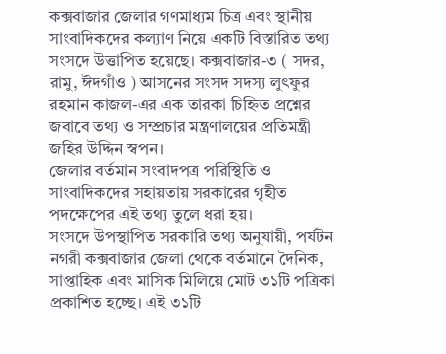কক্সবাজার জেলার গণমাধ্যম চিত্র এবং স্থানীয় সাংবাদিকদের কল্যাণ নিয়ে একটি বিস্তারিত তথ্য সংসদে উত্তাপিত হয়েছে। কক্সবাজার-৩ ( সদর, রামু, ঈদগাঁও ) আসনের সংসদ সদস্য লুৎফুর রহমান কাজল-এর এক তারকা চিহ্নিত প্রশ্নের জবাবে তথ্য ও সম্প্রচার মন্ত্রণালয়ের প্রতিমন্ত্রী জহির উদ্দিন স্বপন।
জেলার বর্তমান সংবাদপত্র পরিস্থিতি ও সাংবাদিকদের সহায়তায় সরকারের গৃহীত পদক্ষেপের এই তথ্য তুলে ধরা হয়।
সংসদে উপস্থাপিত সরকারি তথ্য অনুযায়ী, পর্যটন নগরী কক্সবাজার জেলা থেকে বর্তমানে দৈনিক, সাপ্তাহিক এবং মাসিক মিলিয়ে মোট ৩১টি পত্রিকা প্রকাশিত হচ্ছে। এই ৩১টি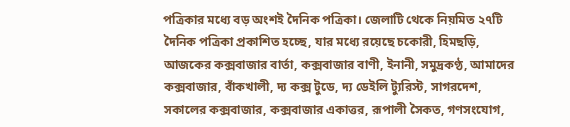পত্রিকার মধ্যে বড় অংশই দৈনিক পত্রিকা। জেলাটি থেকে নিয়মিত ২৭টি দৈনিক পত্রিকা প্রকাশিত হচ্ছে, যার মধ্যে রয়েছে চকোরী, হিমছড়ি, আজকের কক্সবাজার বার্তা, কক্সবাজার বাণী, ইনানী, সমুদ্রকণ্ঠ, আমাদের কক্সবাজার, বাঁকখালী, দ্য কক্স টুডে, দ্য ডেইলি ট্যুরিস্ট, সাগরদেশ, সকালের কক্সবাজার, কক্সবাজার একাত্তর, রূপালী সৈকত, গণসংযোগ,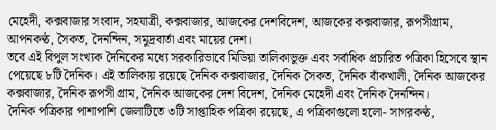মেহেদী, কক্সবাজার সংবাদ, সহযাত্রী, কক্সবাজার, আজকের দেশবিদেশ, আজকের কক্সবাজার, রূপসীগ্রাম, আপনকণ্ঠ, সৈকত, দৈনন্দিন, সমুদ্রবার্তা এবং মায়ের দেশ।
তবে এই বিপুল সংখ্যক দৈনিকের মধ্যে সরকারিভাবে মিডিয়া তালিকাভুক্ত এবং সর্বাধিক প্রচারিত পত্রিকা হিসেবে স্থান পেয়েছে ৮টি দৈনিক। এই তালিকায় রয়েছে দৈনিক কক্সবাজার, দৈনিক সৈকত, দৈনিক বাঁকখালী, দৈনিক আজকের কক্সবাজার, দৈনিক রূপসী গ্রাম, দৈনিক আজকের দেশ বিদেশ, দৈনিক মেহেদী এবং দৈনিক দৈনন্দিন।
দৈনিক পত্রিকার পাশাপাশি জেলাটিতে ৩টি সাপ্তাহিক পত্রিকা রয়েছে, এ পত্রিকাগুলো হলো- সাগরকণ্ঠ,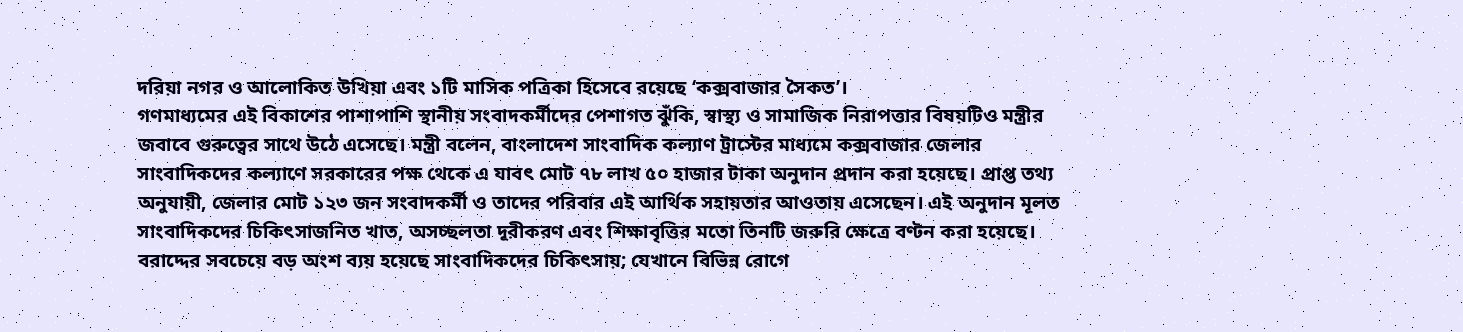দরিয়া নগর ও আলোকিত উখিয়া এবং ১টি মাসিক পত্রিকা হিসেবে রয়েছে ‘কক্সবাজার সৈকত’।
গণমাধ্যমের এই বিকাশের পাশাপাশি স্থানীয় সংবাদকর্মীদের পেশাগত ঝুঁকি, স্বাস্থ্য ও সামাজিক নিরাপত্তার বিষয়টিও মন্ত্রীর জবাবে গুরুত্বের সাথে উঠে এসেছে। মন্ত্রী বলেন, বাংলাদেশ সাংবাদিক কল্যাণ ট্রাস্টের মাধ্যমে কক্সবাজার জেলার সাংবাদিকদের কল্যাণে সরকারের পক্ষ থেকে এ যাবৎ মোট ৭৮ লাখ ৫০ হাজার টাকা অনুদান প্রদান করা হয়েছে। প্রাপ্ত তথ্য অনুযায়ী, জেলার মোট ১২৩ জন সংবাদকর্মী ও তাদের পরিবার এই আর্থিক সহায়তার আওতায় এসেছেন। এই অনুদান মূলত সাংবাদিকদের চিকিৎসাজনিত খাত, অসচ্ছলতা দূরীকরণ এবং শিক্ষাবৃত্তির মতো তিনটি জরুরি ক্ষেত্রে বণ্টন করা হয়েছে।
বরাদ্দের সবচেয়ে বড় অংশ ব্যয় হয়েছে সাংবাদিকদের চিকিৎসায়; যেখানে বিভিন্ন রোগে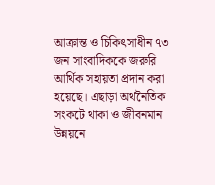আক্রান্ত ও চিকিৎসাধীন ৭৩ জন সাংবাদিককে জরুরি আর্থিক সহায়তা প্রদান করা হয়েছে। এছাড়া অর্থনৈতিক সংকটে থাকা ও জীবনমান উন্নয়নে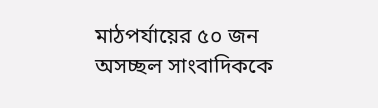মাঠপর্যায়ের ৫০ জন অসচ্ছল সাংবাদিককে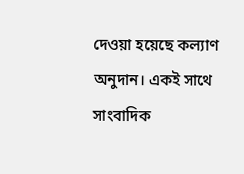দেওয়া হয়েছে কল্যাণ অনুদান। একই সাথে সাংবাদিক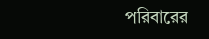পরিবারের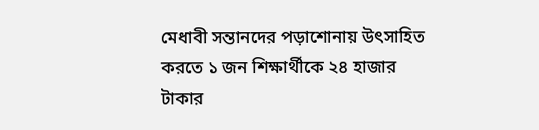মেধাবী সন্তানদের পড়াশোনায় উৎসাহিত করতে ১ জন শিক্ষার্থীকে ২৪ হাজার টাকার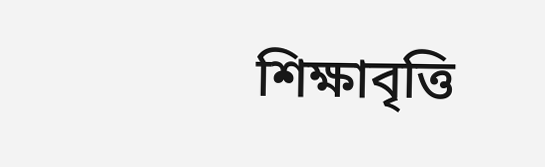শিক্ষাবৃত্তি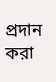প্রদান করা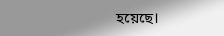হয়েছে।